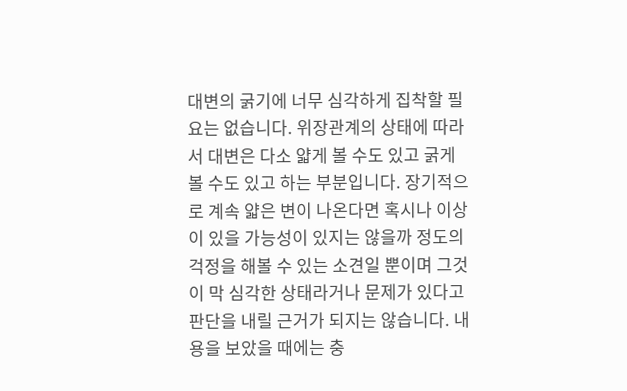대변의 굵기에 너무 심각하게 집착할 필요는 없습니다. 위장관계의 상태에 따라서 대변은 다소 얇게 볼 수도 있고 굵게 볼 수도 있고 하는 부분입니다. 장기적으로 계속 얇은 변이 나온다면 혹시나 이상이 있을 가능성이 있지는 않을까 정도의 걱정을 해볼 수 있는 소견일 뿐이며 그것이 막 심각한 상태라거나 문제가 있다고 판단을 내릴 근거가 되지는 않습니다. 내용을 보았을 때에는 충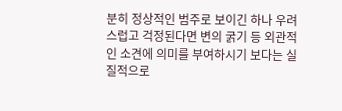분히 정상적인 범주로 보이긴 하나 우려스럽고 걱정된다면 변의 굵기 등 외관적인 소견에 의미를 부여하시기 보다는 실질적으로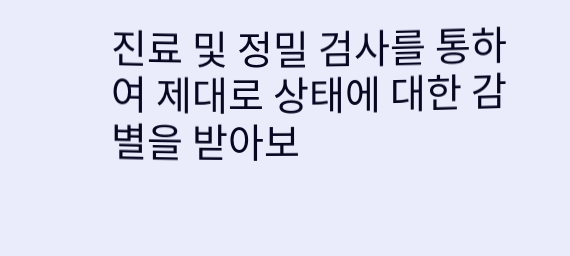진료 및 정밀 검사를 통하여 제대로 상태에 대한 감별을 받아보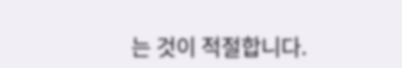는 것이 적절합니다.